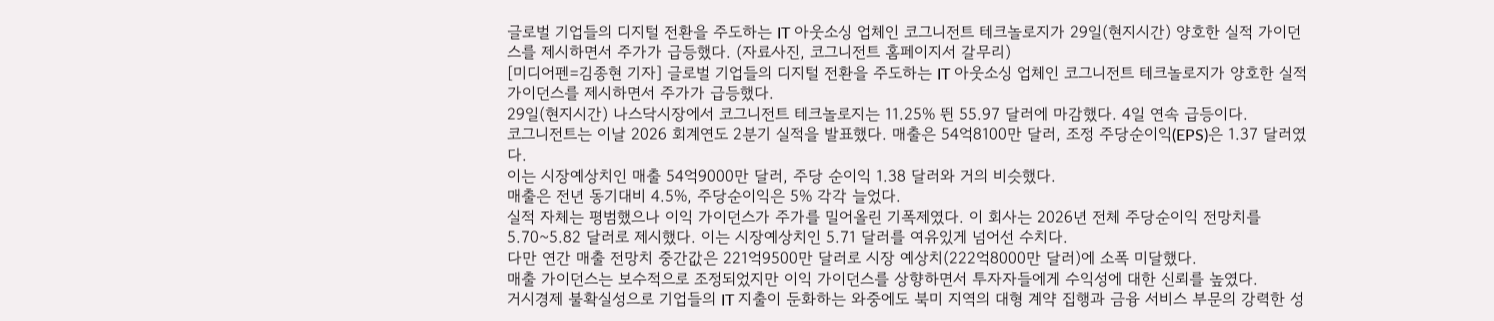글로벌 기업들의 디지털 전환을 주도하는 IT 아웃소싱 업체인 코그니전트 테크놀로지가 29일(현지시간) 양호한 실적 가이던스를 제시하면서 주가가 급등했다. (자료사진, 코그니전트 홈페이지서 갈무리)
[미디어펜=김종현 기자] 글로벌 기업들의 디지털 전환을 주도하는 IT 아웃소싱 업체인 코그니전트 테크놀로지가 양호한 실적 가이던스를 제시하면서 주가가 급등했다.
29일(현지시간) 나스닥시장에서 코그니전트 테크놀로지는 11.25% 뛴 55.97 달러에 마감했다. 4일 연속 급등이다.
코그니전트는 이날 2026 회계연도 2분기 실적을 발표했다. 매출은 54억8100만 달러, 조정 주당순이익(EPS)은 1.37 달러였다.
이는 시장예상치인 매출 54억9000만 달러, 주당 순이익 1.38 달러와 거의 비슷했다.
매출은 전년 동기대비 4.5%, 주당순이익은 5% 각각 늘었다.
실적 자체는 평범했으나 이익 가이던스가 주가를 밀어올린 기폭제였다. 이 회사는 2026년 전체 주당순이익 전망치를 5.70~5.82 달러로 제시했다. 이는 시장예상치인 5.71 달러를 여유있게 넘어선 수치다.
다만 연간 매출 전망치 중간값은 221억9500만 달러로 시장 예상치(222억8000만 달러)에 소폭 미달했다.
매출 가이던스는 보수적으로 조정되었지만 이익 가이던스를 상향하면서 투자자들에게 수익성에 대한 신뢰를 높였다.
거시경제 불확실성으로 기업들의 IT 지출이 둔화하는 와중에도 북미 지역의 대형 계약 집행과 금융 서비스 부문의 강력한 성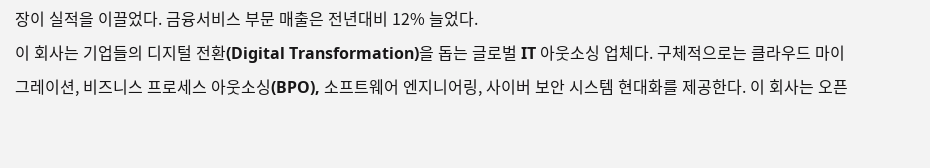장이 실적을 이끌었다. 금융서비스 부문 매출은 전년대비 12% 늘었다.
이 회사는 기업들의 디지털 전환(Digital Transformation)을 돕는 글로벌 IT 아웃소싱 업체다. 구체적으로는 클라우드 마이그레이션, 비즈니스 프로세스 아웃소싱(BPO), 소프트웨어 엔지니어링, 사이버 보안 시스템 현대화를 제공한다. 이 회사는 오픈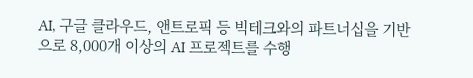AI, 구글 클라우드, 앤트로픽 등 빅테크와의 파트너십을 기반으로 8,000개 이상의 AI 프로젝트를 수행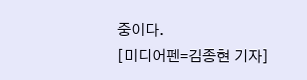중이다.
[미디어펜=김종현 기자]